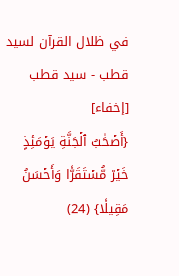في ظلال القرآن لسيد قطب - سيد قطب [إخفاء]
{أَصۡحَٰبُ ٱلۡجَنَّةِ يَوۡمَئِذٍ خَيۡرٞ مُّسۡتَقَرّٗا وَأَحۡسَنُ مَقِيلٗا} (24)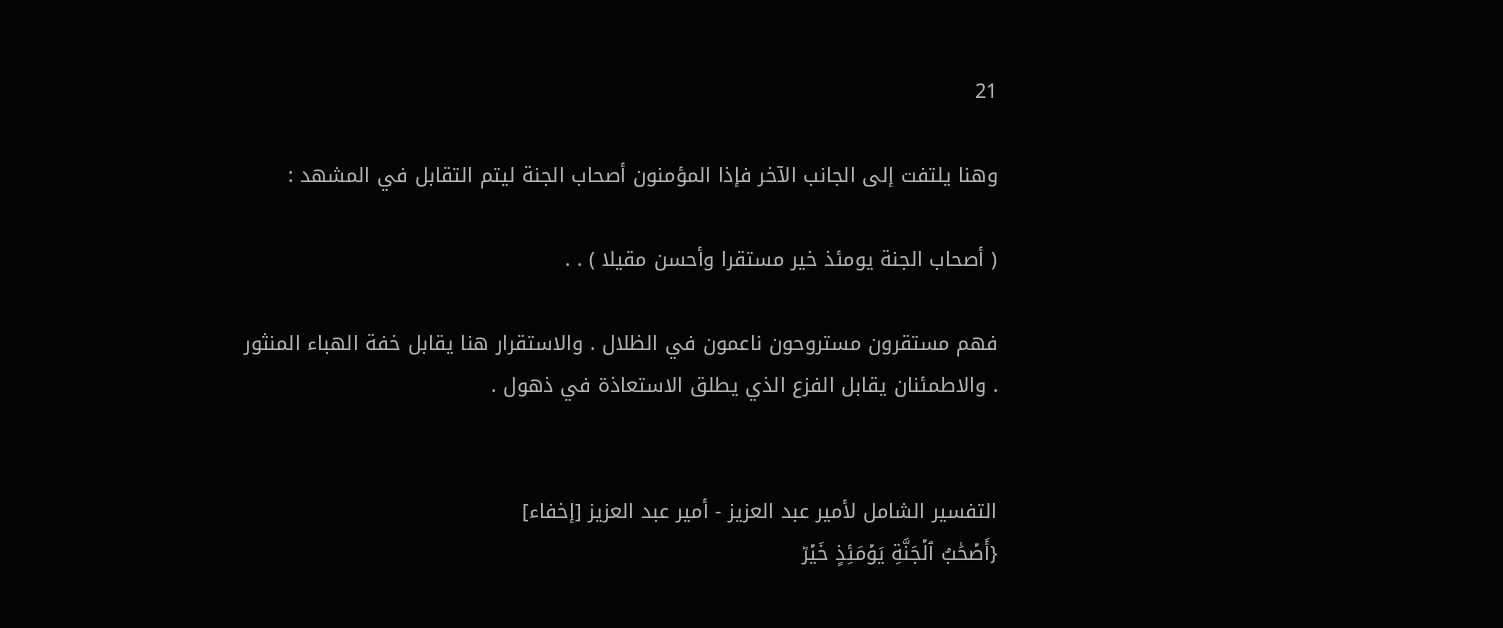21

وهنا يلتفت إلى الجانب الآخر فإذا المؤمنون أصحاب الجنة ليتم التقابل في المشهد :

( أصحاب الجنة يومئذ خير مستقرا وأحسن مقيلا ) . .

فهم مستقرون مستروحون ناعمون في الظلال . والاستقرار هنا يقابل خفة الهباء المنثور . والاطمئنان يقابل الفزع الذي يطلق الاستعاذة في ذهول .


التفسير الشامل لأمير عبد العزيز - أمير عبد العزيز [إخفاء]
{أَصۡحَٰبُ ٱلۡجَنَّةِ يَوۡمَئِذٍ خَيۡرٞ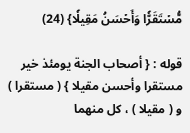مُّسۡتَقَرّٗا وَأَحۡسَنُ مَقِيلٗا} (24)

قوله : { أصحاب الجنة يومئذ خير مستقرا وأحسن مقيلا } ( مستقرا ) و ( مقيلا ) ، كل منهما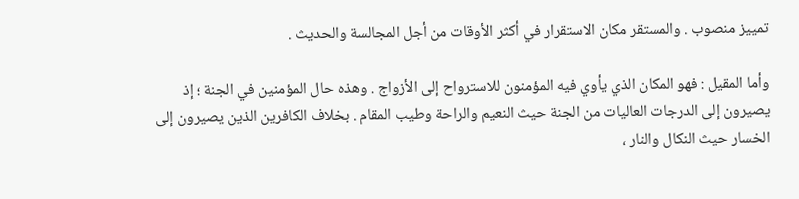تمييز منصوب . والمستقر مكان الاستقرار في أكثر الأوقات من أجل المجالسة والحديث .

وأما المقيل : فهو المكان الذي يأوي فيه المؤمنون للاسترواح إلى الأزواج . وهذه حال المؤمنين في الجنة ؛ إذ يصيرون إلى الدرجات العاليات من الجنة حيث النعيم والراحة وطيب المقام . بخلاف الكافرين الذين يصيرون إلى الخسار حيث النكال والنار ،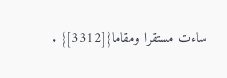ساءت مستقرا ومقاما{[3312]} .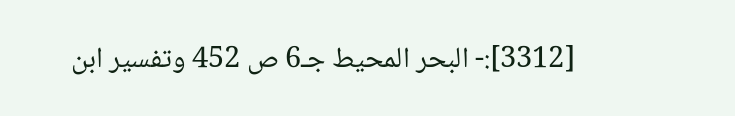[3312]:- البحر المحيط جـ6 ص 452 وتفسير ابن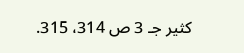كثير جـ 3 ص 314، 315.